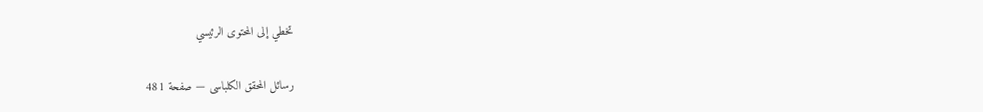تخطي إلى المحتوى الرئيسي

رسائل المحقق الكلباسى — صفحة 481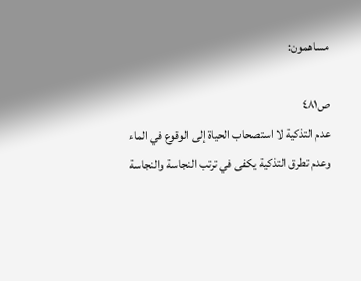مساهمون:

ص٤٨١
عدم التذكية لا استصحاب الحياة إلى الوقوع في الماء وعدم تطرق التذكية يكفى في ترتب النجاسة والنجاسة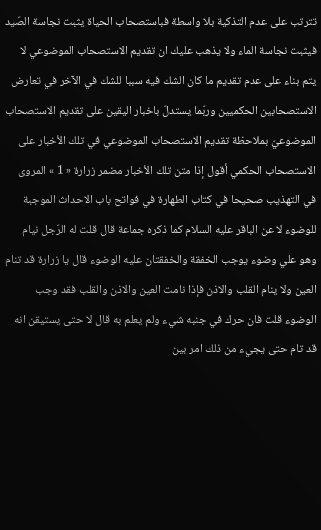تترتب على عدم التذكية بلا واسطة فباستصحاب الحياة يثبت نجاسة الصّيد فيثبت نجاسة الماء ولا يذهب عليك ان تقديم الاستصحاب الموضوعي لا يتم بناء على عدم تقديم ما كان الشك فيه سببا للشك في الآخر في تعارض الاستصحابين الحكميين وربّما يستدلّ باخبار اليقين على تقديم الاستصحاب الموضوعيّ بملاحظة تقديم الاستصحاب الموضوعي في تلك الأخبار على الاستصحاب الحكمي أقول إذا متن تلك الأخبار مضمر زرارة « 1 » المروى في التهذيب صحيحا في كتاب الطهارة في فواتح باب الاحداث الموجبة للوضوء لا عن الباقر عليه السلام كما ذكره جماعة قال قلت له الرّجل نيام وهو علي وضوء يوجب الخفقة والخفقتان عليه الوضوء قال يا زرارة قد تنام العين ولا ينام القلب والاذن فإذا نامت العين والاذن والقلب فقد وجب الوضوء قلت فان حرك في جنبه شيء ولم يعلم به قال لا حتى يستيقن انه قد تام حتى يجيء من ذلك امر بين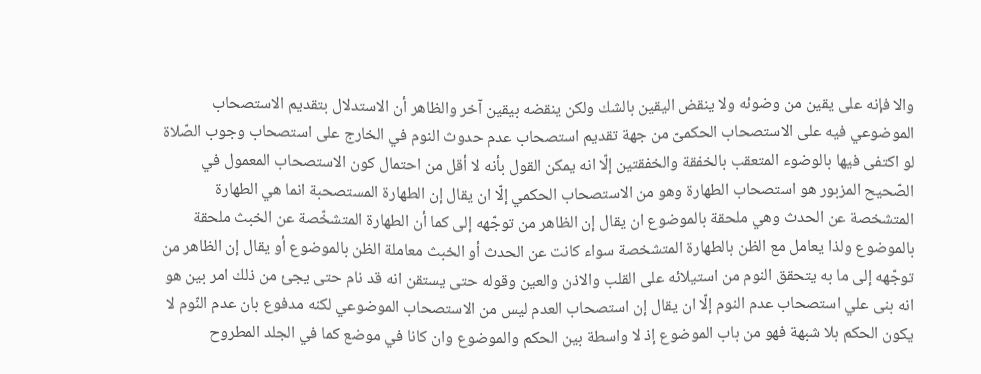والا فإنه على يقين من وضوئه ولا ينقض اليقين بالشك ولكن ينقضه بيقين آخر والظاهر أن الاستدلال بتقديم الاستصحاب الموضوعي فيه على الاستصحاب الحكمىّ من جهة تقديم استصحاب عدم حدوث النوم في الخارج على استصحاب وجوب الصّلاة لو اكتفى فيها بالوضوء المتعقب بالخفقة والخفقتين إلّا انه يمكن القول بأنه لا أقل من احتمال كون الاستصحاب المعمول في الصّحيح المزبور هو استصحاب الطهارة وهو من الاستصحاب الحكمي إلّا ان يقال إن الطهارة المستصحبة انما هي الطهارة المتشخصة عن الحدث وهي ملحقة بالموضوع ان يقال إن الظاهر من توجّهه إلى كما أن الطهارة المتشخّصة عن الخبث ملحقة بالموضوع ولذا يعامل مع الظن بالطهارة المتشخصة سواء كانت عن الحدث أو الخبث معاملة الظن بالموضوع أو يقال إن الظاهر من توجّهه إلى ما به يتحقق النوم من استيلائه على القلب والاذن والعين وقوله حتى يستقن انه قد نام حتى يجئ من ذلك امر بين هو انه بنى علي استصحاب عدم النوم إلّا ان يقال إن استصحاب العدم ليس من الاستصحاب الموضوعي لكنه مدفوع بان عدم النّوم لا يكون الحكم بلا شبهة فهو من باب الموضوع إذ لا واسطة بين الحكم والموضوع وان كانا في موضع كما في الجلد المطروح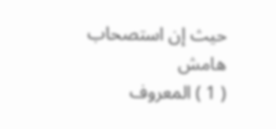حيث إن استصحاب
هامش
( 1 ) المعروف